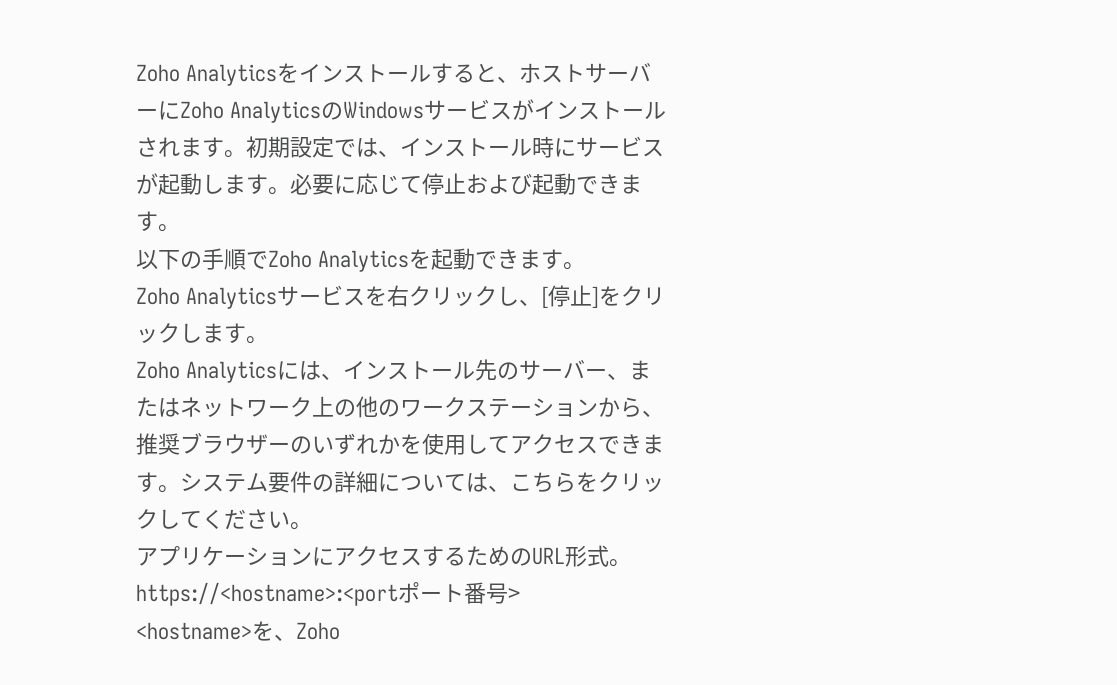Zoho Analyticsをインストールすると、ホストサーバーにZoho AnalyticsのWindowsサービスがインストールされます。初期設定では、インストール時にサービスが起動します。必要に応じて停止および起動できます。
以下の手順でZoho Analyticsを起動できます。
Zoho Analyticsサービスを右クリックし、[停止]をクリックします。
Zoho Analyticsには、インストール先のサーバー、またはネットワーク上の他のワークステーションから、推奨ブラウザーのいずれかを使用してアクセスできます。システム要件の詳細については、こちらをクリックしてください。
アプリケーションにアクセスするためのURL形式。https://<hostname>:<portポート番号>
<hostname>を、Zoho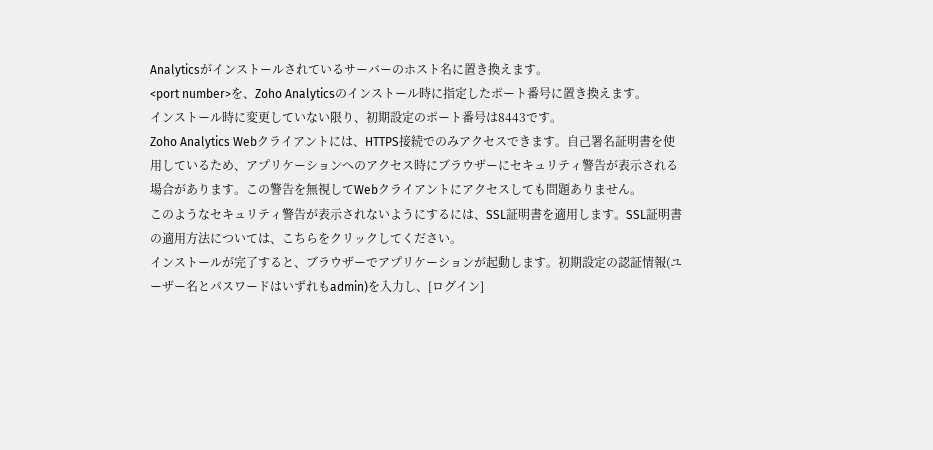Analyticsがインストールされているサーバーのホスト名に置き換えます。
<port number>を、Zoho Analyticsのインストール時に指定したポート番号に置き換えます。
インストール時に変更していない限り、初期設定のポート番号は8443です。
Zoho Analytics Webクライアントには、HTTPS接続でのみアクセスできます。自己署名証明書を使用しているため、アプリケーションへのアクセス時にブラウザーにセキュリティ警告が表示される場合があります。この警告を無視してWebクライアントにアクセスしても問題ありません。
このようなセキュリティ警告が表示されないようにするには、SSL証明書を適用します。SSL証明書の適用方法については、こちらをクリックしてください。
インストールが完了すると、ブラウザーでアプリケーションが起動します。初期設定の認証情報(ユーザー名とパスワードはいずれもadmin)を入力し、[ログイン]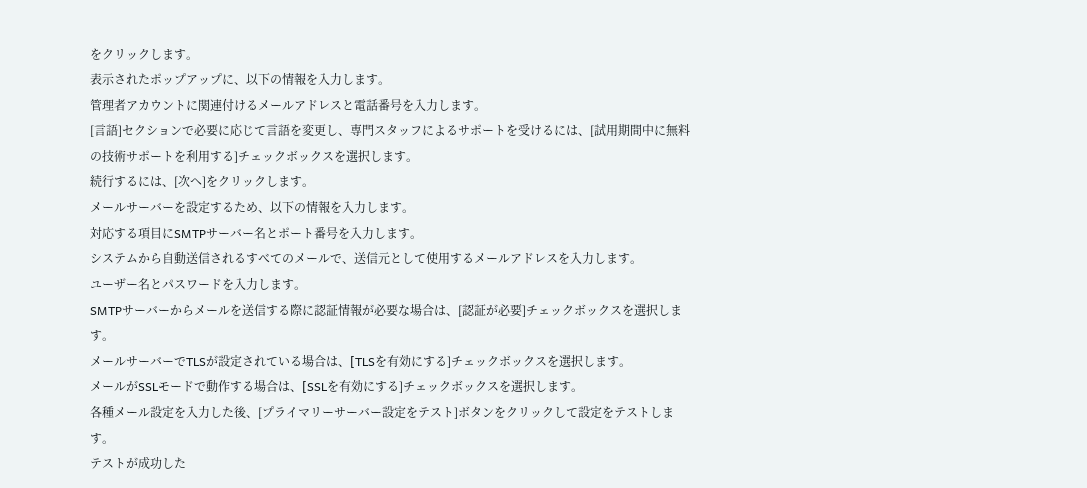をクリックします。
表示されたポップアップに、以下の情報を入力します。
管理者アカウントに関連付けるメールアドレスと電話番号を入力します。
[言語]セクションで必要に応じて言語を変更し、専門スタッフによるサポートを受けるには、[試用期間中に無料の技術サポートを利用する]チェックボックスを選択します。
続行するには、[次へ]をクリックします。
メールサーバーを設定するため、以下の情報を入力します。
対応する項目にSMTPサーバー名とポート番号を入力します。
システムから自動送信されるすべてのメールで、送信元として使用するメールアドレスを入力します。
ユーザー名とパスワードを入力します。
SMTPサーバーからメールを送信する際に認証情報が必要な場合は、[認証が必要]チェックボックスを選択します。
メールサーバーでTLSが設定されている場合は、[TLSを有効にする]チェックボックスを選択します。
メールがSSLモードで動作する場合は、[SSLを有効にする]チェックボックスを選択します。
各種メール設定を入力した後、[プライマリーサーバー設定をテスト]ボタンをクリックして設定をテストします。
テストが成功した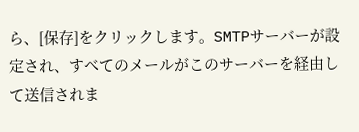ら、[保存]をクリックします。SMTPサーバーが設定され、すべてのメールがこのサーバーを経由して送信されま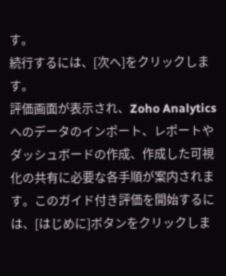す。
続行するには、[次へ]をクリックします。
評価画面が表示され、Zoho Analyticsへのデータのインポート、レポートやダッシュボードの作成、作成した可視化の共有に必要な各手順が案内されます。このガイド付き評価を開始するには、[はじめに]ボタンをクリックしま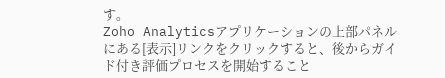す。
Zoho Analyticsアプリケーションの上部パネルにある[表示]リンクをクリックすると、後からガイド付き評価プロセスを開始すること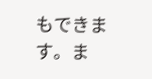もできます。ま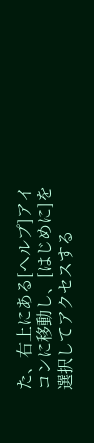た、右上にある[ヘルプ]アイコンに移動し、[はじめに]を選択してアクセスする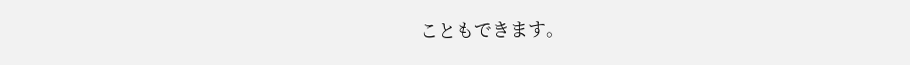こともできます。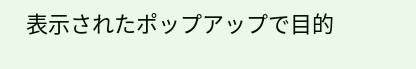表示されたポップアップで目的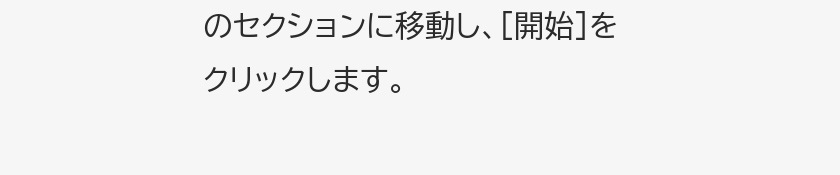のセクションに移動し、[開始]をクリックします。